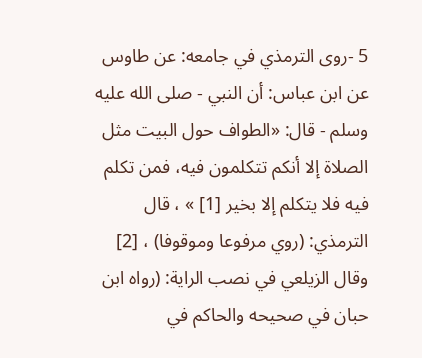5 -روى الترمذي في جامعه: عن طاوس عن ابن عباس: أن النبي - صلى الله عليه وسلم - قال: «الطواف حول البيت مثل الصلاة إلا أنكم تتكلمون فيه، فمن تكلم فيه فلا يتكلم إلا بخير [1] » ، قال الترمذي: (روي مرفوعا وموقوفا) ، [2] وقال الزيلعي في نصب الراية: (رواه ابن حبان في صحيحه والحاكم في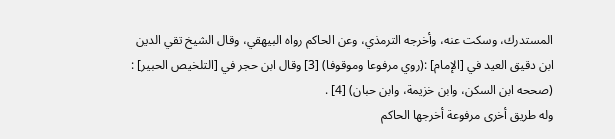المستدرك، وسكت عنه، وأخرجه الترمذي، وعن الحاكم رواه البيهقي، وقال الشيخ تقي الدين ابن دقيق العيد في [الإمام] :(روي مرفوعا وموقوفا) [3] وقال ابن حجر في [التلخيص الحبير] : (صححه ابن السكن، وابن خزيمة، وابن حبان) [4] .
وله طريق أخرى مرفوعة أخرجها الحاكم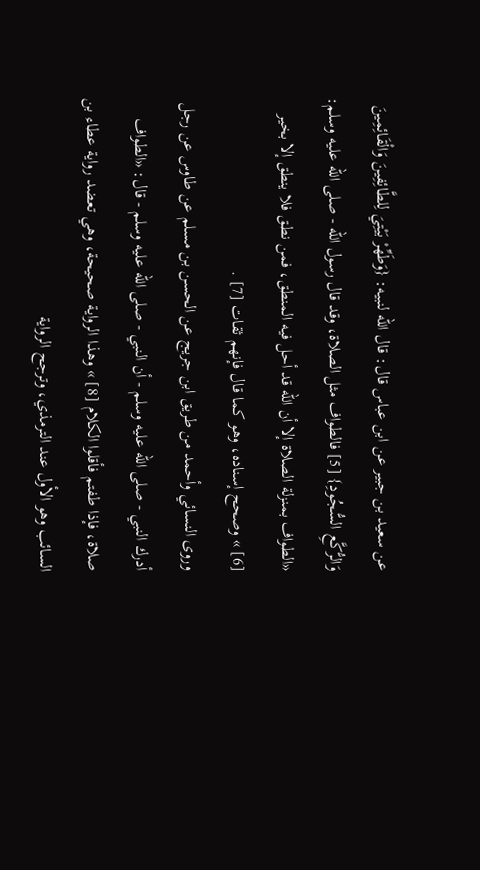عن سعيد بن جبير عن ابن عباس قال: قال الله لنبيه: {وَطَهِّرْ بَيْتِيَ لِلطَّائِفِينَ وَالْقَائِمِينَ وَالرُّكَّعِ السُّجُودِ} [5] فالطواف مثل الصلاة، وقد قال رسول الله - صلى الله عليه وسلم: «الطواف بمنزلة الصلاة إلا أن الله قد أحل فيه المنطق، فمن نطق فلا ينطق إلا بخير [6] » وصحح إسناده، وهو كما قال فإنهم ثقات [7] .
وروى النسائي وأحمد من طريق ابن جريج عن الحسن بن مسلم عن طاوس عن رجل أدرك النبي - صلى الله عليه وسلم - أن النبي - صلى الله عليه وسلم - قال: «الطواف صلاة، فإذا طفتم فأقلوا الكلام [8] » وهذا الرواية صحيحة، وهي تعضد رواية عطاء بن السائب وهو الأول عند الترمذي، وترجح الرواية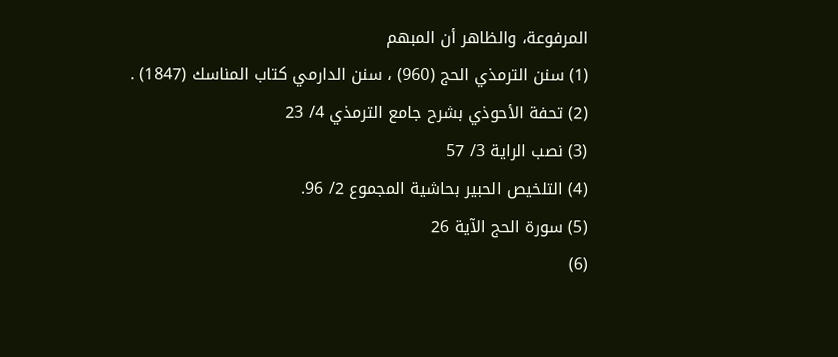المرفوعة، والظاهر أن المبهم
(1) سنن الترمذي الحج (960) ، سنن الدارمي كتاب المناسك (1847) .
(2) تحفة الأحوذي بشرح جامع الترمذي 4/ 23
(3) نصب الراية 3/ 57
(4) التلخيص الحبير بحاشية المجموع 2/ 96.
(5) سورة الحج الآية 26
(6)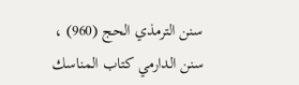سنن الترمذي الحج (960) ، سنن الدارمي كتاب المناسك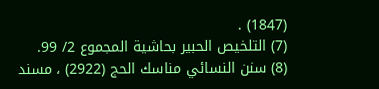(1847) .
(7) التلخيص الحبير بحاشية المجموع 2/ 99.
(8) سنن النسائي مناسك الحج (2922) ، مسند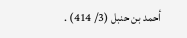أحمد بن حنبل (3/ 414) .